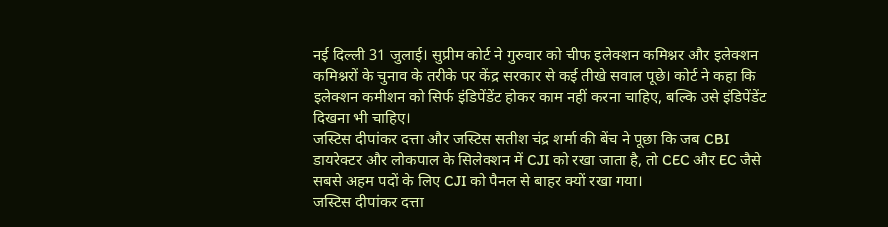नई दिल्ली 31 जुलाई। सुप्रीम कोर्ट ने गुरुवार को चीफ इलेक्शन कमिश्नर और इलेक्शन कमिश्नरों के चुनाव के तरीके पर केंद्र सरकार से कई तीखे सवाल पूछे। कोर्ट ने कहा कि इलेक्शन कमीशन को सिर्फ इंडिपेंडेंट होकर काम नहीं करना चाहिए, बल्कि उसे इंडिपेंडेंट दिखना भी चाहिए।
जस्टिस दीपांकर दत्ता और जस्टिस सतीश चंद्र शर्मा की बेंच ने पूछा कि जब CBI डायरेक्टर और लोकपाल के सिलेक्शन में CJI को रखा जाता है, तो CEC और EC जैसे सबसे अहम पदों के लिए CJI को पैनल से बाहर क्यों रखा गया।
जस्टिस दीपांकर दत्ता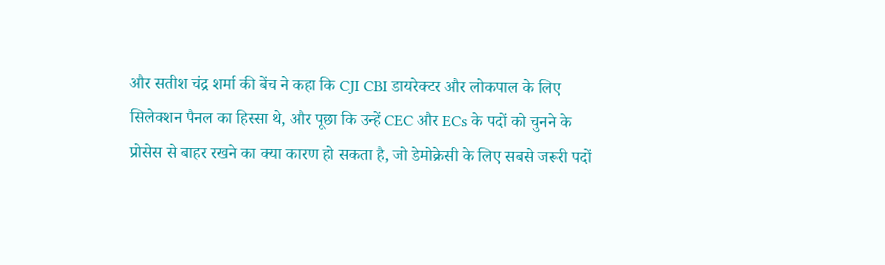और सतीश चंद्र शर्मा की बेंच ने कहा कि CJI CBI डायरेक्टर और लोकपाल के लिए सिलेक्शन पैनल का हिस्सा थे, और पूछा कि उन्हें CEC और ECs के पदों को चुनने के प्रोसेस से बाहर रखने का क्या कारण हो सकता है, जो डेमोक्रेसी के लिए सबसे जरूरी पदों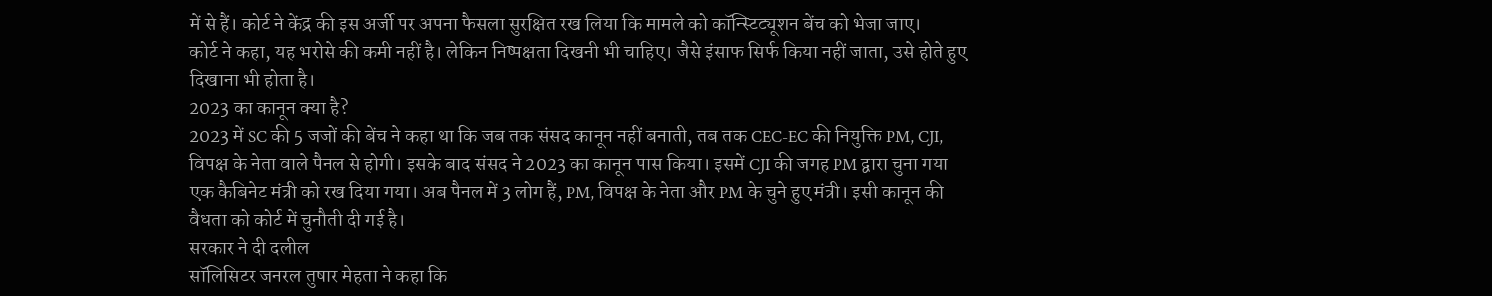में से हैं। कोर्ट ने केंद्र की इस अर्जी पर अपना फैसला सुरक्षित रख लिया कि मामले को कॉन्स्टिट्यूशन बेंच को भेजा जाए।
कोर्ट ने कहा, यह भरोसे की कमी नहीं है। लेकिन निष्पक्षता दिखनी भी चाहिए। जैसे इंसाफ सिर्फ किया नहीं जाता, उसे होते हुए दिखाना भी होता है।
2023 का कानून क्या है?
2023 में SC की 5 जजों की बेंच ने कहा था कि जब तक संसद कानून नहीं बनाती, तब तक CEC-EC की नियुक्ति PM, CJI, विपक्ष के नेता वाले पैनल से होगी। इसके बाद संसद ने 2023 का कानून पास किया। इसमें CJI की जगह PM द्वारा चुना गया एक कैबिनेट मंत्री को रख दिया गया। अब पैनल में 3 लोग हैं, PM, विपक्ष के नेता और PM के चुने हुए मंत्री। इसी कानून की वैधता को कोर्ट में चुनौती दी गई है।
सरकार ने दी दलील
सॉलिसिटर जनरल तुषार मेहता ने कहा कि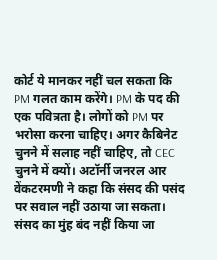कोर्ट ये मानकर नहीं चल सकता कि PM गलत काम करेंगे। PM के पद की एक पवित्रता है। लोगों को PM पर भरोसा करना चाहिए। अगर कैबिनेट चुनने में सलाह नहीं चाहिए, तो CEC चुनने में क्यों। अटॉर्नी जनरल आर वेंकटरमणी ने कहा कि संसद की पसंद पर सवाल नहीं उठाया जा सकता। संसद का मुंह बंद नहीं किया जा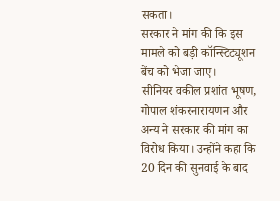सकता।
सरकार ने मांग की कि इस मामले को बड़ी कॉन्स्टिट्यूशन बेंच को भेजा जाए।
सीनियर वकील प्रशांत भूषण, गोपाल शंकरनारायणन और अन्य ने सरकार की मांग का विरोध किया। उन्होंने कहा कि 20 दिन की सुनवाई के बाद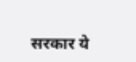सरकार ये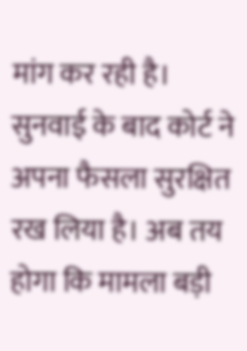मांग कर रही है। सुनवाई के बाद कोर्ट ने अपना फैसला सुरक्षित रख लिया है। अब तय होगा कि मामला बड़ी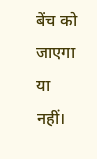बेंच को जाएगा या नहीं।